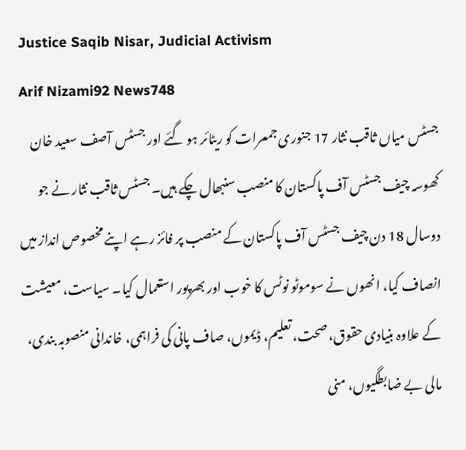Justice Saqib Nisar, Judicial Activism
Arif Nizami92 News748
جسٹس میاں ثاقب نثار 17 جنوری جمعرات کو ریٹائر ہو گئے اور جسٹس آصف سعید خان کھوسہ چیف جسٹس آف پاکستان کا منصب سنبھال چکے ہیں۔ جسٹس ثاقب نثار نے جو دوسال 18 دن چیف جسٹس آف پاکستان کے منصب پر فائز رہے اپنے مخصوص انداز میں انصاف کیا، انھوں نے سوموٹو نوٹس کا خوب اور بھرپور استعمال کیا۔ سیاست، معیشت کے علاوہ بنیادی حقوق، صحت، تعلیم، ڈیموں، صاف پانی کی فراہمی، خاندانی منصوبہ بندی، مالی بے ضابطگیوں، منی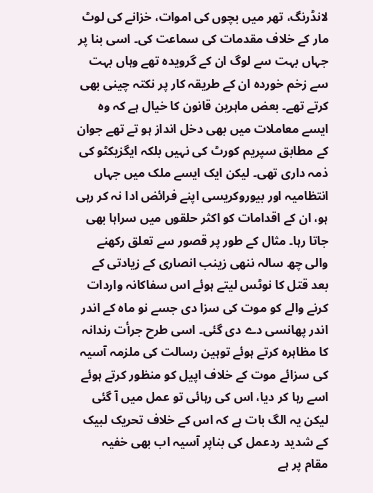لانڈرنگ، تھر میں بچوں کی اموات، خزانے کی لوٹ مار کے خلاف مقدمات کی سماعت کی۔ اسی بنا پر جہاں بہت سے لوگ ان کے گرویدہ تھے وہاں بہت سے زخم خوردہ ان کے طریقہ کار پر نکتہ چینی بھی کرتے تھے۔ بعض ماہرین قانون کا خیال ہے کہ وہ ایسے معاملات میں بھی دخل انداز ہو تے تھے جوان کے مطابق سپریم کورٹ کی نہیں بلکہ ایگزیکٹو کی ذمہ داری تھی۔ لیکن ایک ایسے ملک میں جہاں انتظامیہ اور بیوروکریسی اپنے فرائض ادا نہ کر رہی ہو، ان کے اقدامات کو اکثر حلقوں میں سراہا بھی جاتا رہا۔ مثال کے طور پر قصور سے تعلق رکھنے والی چھ سالہ ننھی زینب انصاری کے زیادتی کے بعد قتل کا نوٹس لیتے ہوئے اس سفاکانہ واردات کرنے والے کو موت کی سزا دی جسے نو ماہ کے اندر اندر پھانسی دے دی گئی۔ اسی طرح جرأت رندانہ کا مظاہرہ کرتے ہوئے توہین رسالت کی ملزمہ آسیہ کی سزائے موت کے خلاف اپیل کو منظور کرتے ہوئے اسے رہا کر دیا، اس کی رہائی تو عمل میں آ گئی لیکن یہ الگ بات ہے کہ اس کے خلاف تحریک لبیک کے شدید ردعمل کی بناپر آسیہ اب بھی خفیہ مقام پر ہے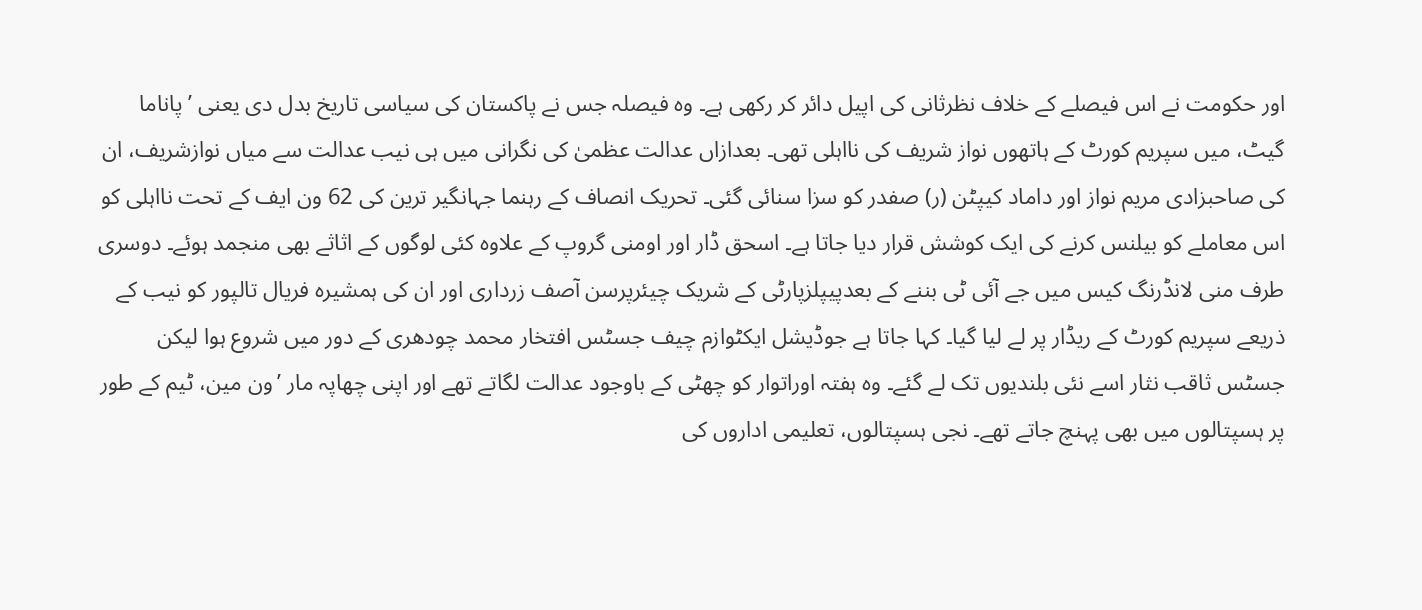اور حکومت نے اس فیصلے کے خلاف نظرثانی کی اپیل دائر کر رکھی ہے۔ وہ فیصلہ جس نے پاکستان کی سیاسی تاریخ بدل دی یعنی ’پاناما گیٹ، میں سپریم کورٹ کے ہاتھوں نواز شریف کی نااہلی تھی۔ بعدازاں عدالت عظمیٰ کی نگرانی میں ہی نیب عدالت سے میاں نوازشریف، ان کی صاحبزادی مریم نواز اور داماد کیپٹن (ر) صفدر کو سزا سنائی گئی۔ تحریک انصاف کے رہنما جہانگیر ترین کی 62 ون ایف کے تحت نااہلی کو اس معاملے کو بیلنس کرنے کی ایک کوشش قرار دیا جاتا ہے۔ اسحق ڈار اور اومنی گروپ کے علاوہ کئی لوگوں کے اثاثے بھی منجمد ہوئے۔ دوسری طرف منی لانڈرنگ کیس میں جے آئی ٹی بننے کے بعدپیپلزپارٹی کے شریک چیئرپرسن آصف زرداری اور ان کی ہمشیرہ فریال تالپور کو نیب کے ذریعے سپریم کورٹ کے ریڈار پر لے لیا گیا۔ کہا جاتا ہے جوڈیشل ایکٹوازم چیف جسٹس افتخار محمد چودھری کے دور میں شروع ہوا لیکن جسٹس ثاقب نثار اسے نئی بلندیوں تک لے گئے۔ وہ ہفتہ اوراتوار کو چھٹی کے باوجود عدالت لگاتے تھے اور اپنی چھاپہ مار ’ون مین، ٹیم کے طور پر ہسپتالوں میں بھی پہنچ جاتے تھے۔ نجی ہسپتالوں، تعلیمی اداروں کی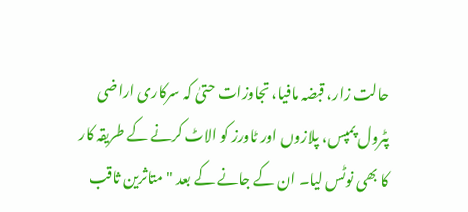حالت زار، قبضہ مافیا، تجاوزات حتیٰ کہ سرکاری اراضی پٹرول پمپس، پلازوں اور ٹاورز کو الاٹ کرنے کے طریقہ کار کا بھی نوٹس لیا۔ ان کے جانے کے بعد "متاثرین ثاقب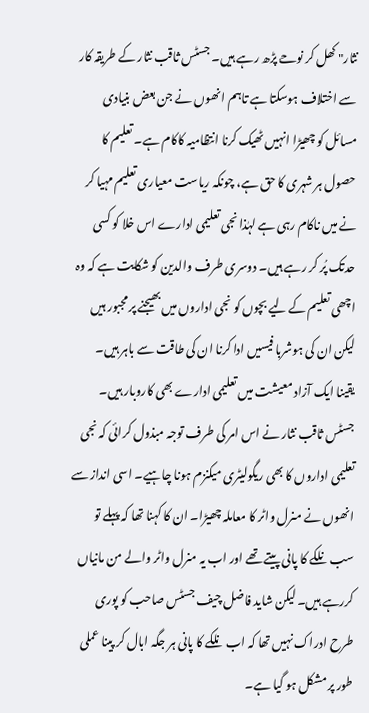نثار" کھل کر نوحے پڑھ رہے ہیں۔ جسٹس ثاقب نثار کے طریقہ کار سے اختلاف ہوسکتا ہے تاہم انھوں نے جن بعض بنیادی مسائل کو چھیڑا انہیں ٹھیک کرنا انتظامیہ کاکام ہے۔ تعلیم کا حصول ہر شہری کا حق ہے، چونکہ ریاست معیاری تعلیم مہیا کر نے میں ناکام رہی ہے لہٰذا نجی تعلیمی ادارے اس خلا کو کسی حدتک پُر کر رہے ہیں۔ دوسری طرف والدین کو شکایت ہے کہ وہ اچھی تعلیم کے لیے بچوں کو نجی اداروں میں بھیجنے پر مجبور ہیں لیکن ان کی ہوشربا فیسیں ادا کرنا ان کی طاقت سے باہر ہیں۔ یقینا ایک آزاد معیشت میں تعلیمی ادارے بھی کاروبار ہیں۔ جسٹس ثاقب نثار نے اس امر کی طرف توجہ مبذول کرائی کہ نجی تعلیمی اداروں کا بھی ریگولیٹری میکنزم ہونا چاہیے۔ اسی انداز سے انھوں نے منرل واٹر کا معاملہ چھیڑا۔ ان کا کہنا تھا کہ پہلے تو سب نلکے کا پانی پیتے تھے اور اب یہ منرل واٹر والے من مانیاں کررہے ہیں۔ لیکن شاید فاضل چیف جسٹس صاحب کو پوری طرح ادراک نہیں تھا کہ اب نلکے کا پانی ہر جگہ ابال کر پینا عملی طور پر مشکل ہو گیا ہے۔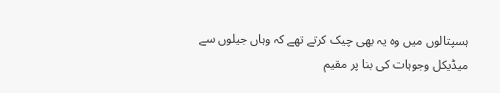ہسپتالوں میں وہ یہ بھی چیک کرتے تھے کہ وہاں جیلوں سے میڈیکل وجوہات کی بنا پر مقیم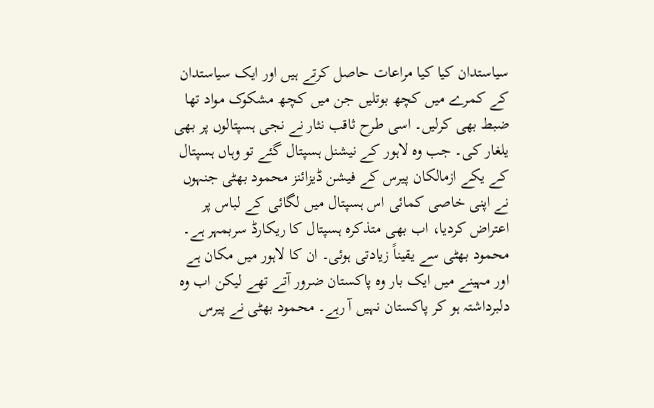سیاستدان کیا کیا مراعات حاصل کرتے ہیں اور ایک سیاستدان کے کمرے میں کچھ بوتلیں جن میں کچھ مشکوک مواد تھا ضبط بھی کرلیں۔ اسی طرح ثاقب نثار نے نجی ہسپتالوں پر بھی یلغار کی۔ جب وہ لاہور کے نیشنل ہسپتال گئے تو وہاں ہسپتال کے یکے ازمالکان پیرس کے فیشن ڈیزائنز محمود بھٹی جنہوں نے اپنی خاصی کمائی اس ہسپتال میں لگائی کے لباس پر اعتراض کردیا، اب بھی متذکرہ ہسپتال کا ریکارڈ سربمہر ہے۔ محمود بھٹی سے یقیناً زیادتی ہوئی۔ ان کا لاہور میں مکان ہے اور مہینے میں ایک بار وہ پاکستان ضرور آتے تھے لیکن اب وہ دلبرداشتہ ہو کر پاکستان نہیں آ رہے۔ محمود بھٹی نے پیرس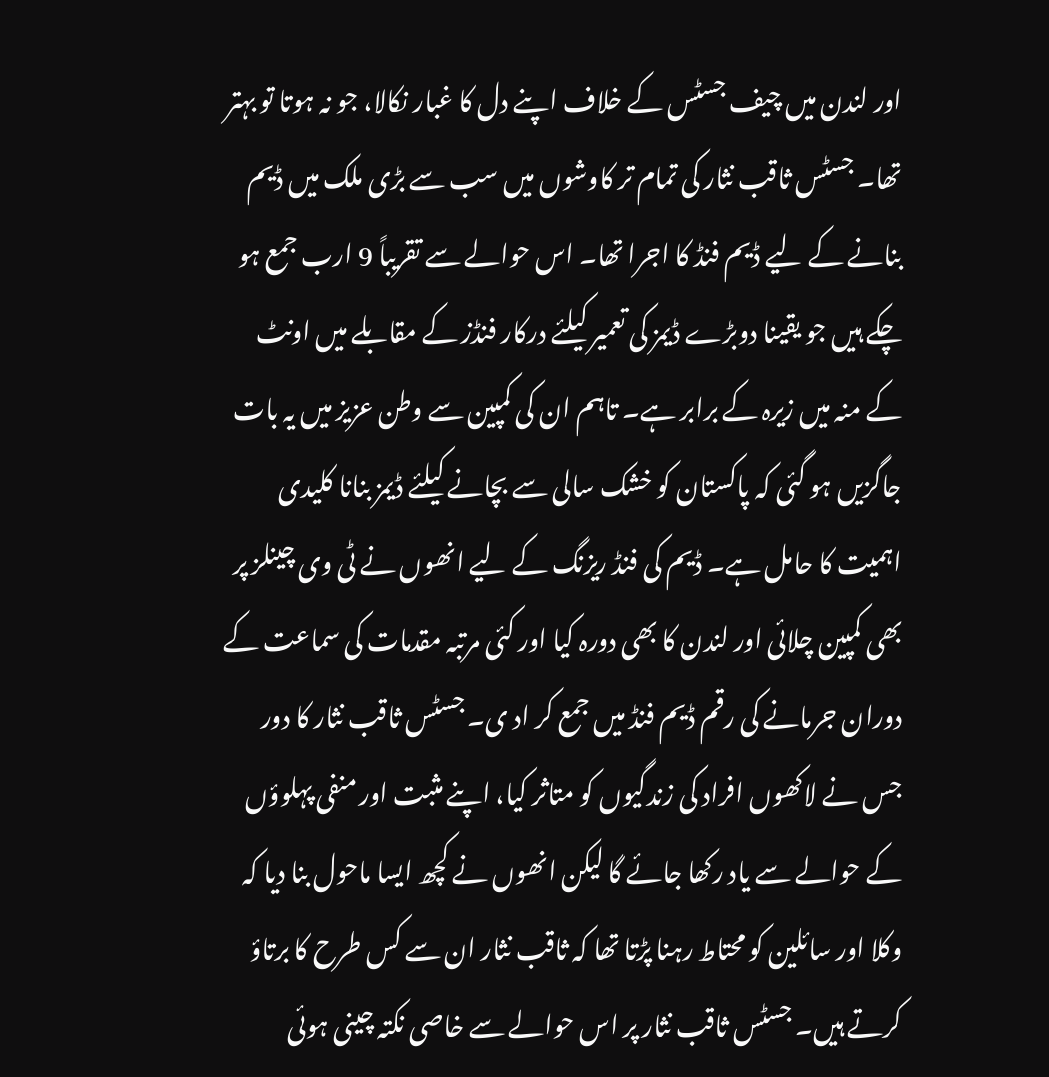اور لندن میں چیف جسٹس کے خلاف اپنے دل کا غبار نکالا، جو نہ ہوتا تو بہتر تھا۔ جسٹس ثاقب نثار کی تمام تر کاوشوں میں سب سے بڑی ملک میں ڈیم بنانے کے لیے ڈیم فنڈ کا اجرا تھا۔ اس حوالے سے تقریباً 9 ارب جمع ہو چکے ہیں جو یقینا دوبڑے ڈیمز کی تعمیر کیلئے درکار فنڈز کے مقابلے میں اونٹ کے منہ میں زیرہ کے برابر ہے۔ تاہم ان کی کمپین سے وطن عزیز میں یہ بات جاگزیں ہو گئی کہ پاکستان کو خشک سالی سے بچانے کیلئے ڈیمز بنانا کلیدی اہمیت کا حامل ہے۔ ڈیم کی فنڈ ریزنگ کے لیے انھوں نے ٹی وی چینلز پر بھی کمپین چلائی اور لندن کا بھی دورہ کیا اور کئی مرتبہ مقدمات کی سماعت کے دوران جرمانے کی رقم ڈیم فنڈ میں جمع کر اد ی۔ جسٹس ثاقب نثار کا دور جس نے لاکھوں افراد کی زندگیوں کو متاثر کیا، اپنے مثبت اور منفی پہلوؤں کے حوالے سے یاد رکھا جائے گا لیکن انھوں نے کچھ ایسا ماحول بنا دیا کہ وکلا اور سائلین کو محتاط رہنا پڑتا تھا کہ ثاقب نثار ان سے کس طرح کا برتاؤ کرتے ہیں۔ جسٹس ثاقب نثار پر اس حوالے سے خاصی نکتہ چینی ہوئی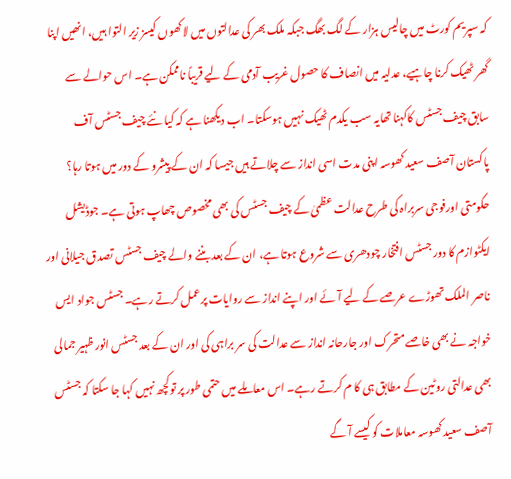کہ سپریم کورٹ میں چالیس ہزار کے لگ بھگ جبکہ ملک بھر کی عدالتوں میں لاکھوں کیسز زیر التوا ہیں، انھیں اپنا گھر ٹھیک کرنا چاہیے، عدلیہ میں انصاف کا حصول غریب آدمی کے لیے قریباً ناممکن ہے۔ اس حوالے سے سابق چیف جسٹس کاکہنا تھایہ سب یکدم ٹھیک نہیں ہوسکتا۔ اب دیکھنا ہے کہ کیا نئے چیف جسٹس آف پاکستان آصف سعید کھوسہ اپنی مدت اسی انداز سے چلاتے ہیں جیسا کہ ان کے پیشرو کے دور میں ہوتا رہا؟ حکومتی اورفوجی سربراہ کی طرح عدالت عظمیٰ کے چیف جسٹس کی بھی مخصوص چھاپ ہوتی ہے۔ جوڈیشل ایکٹوازم کا دور جسٹس افتخار چودھری سے شروع ہوتا ہے، ان کے بعد بننے والے چیف جسٹس تصدق جیلانی اور ناصر الملک تھوڑے عرصے کے لیے آئے اور اپنے انداز سے روایات پرعمل کرتے رہے۔ جسٹس جواد ایس خواجہ نے بھی خاصے متحرک اور جارحانہ انداز سے عدالت کی سر براہی کی اور ان کے بعد جسٹس انور ظہیر جمالی بھی عدالتی روٹین کے مطابق ہی کا م کرتے رہے۔ اس معاملے میں حتمی طور پر توکچھ نہیں کہا جا سکتا کہ جسٹس آصف سعید کھوسہ معاملات کو کیسے آ گے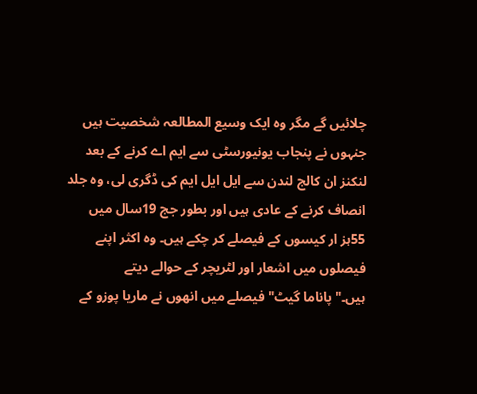چلائیں گے مگر وہ ایک وسیع المطالعہ شخصیت ہیں جنہوں نے پنجاب یونیورسٹی سے ایم اے کرنے کے بعد لنکنز ان کالج لندن سے ایل ایل ایم کی ڈگری لی، وہ جلد انصاف کرنے کے عادی ہیں اور بطور جج 19سال میں 55ہز ار کیسوں کے فیصلے کر چکے ہیں۔ وہ اکثر اپنے فیصلوں میں اشعار اور لٹریچر کے حوالے دیتے ہیں۔"پاناما گیٹ" فیصلے میں انھوں نے ماریا پوزو کے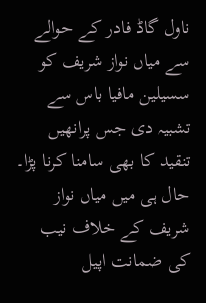ناول گاڈ فادر کے حوالے سے میاں نواز شریف کو سسیلین مافیا باس سے تشبیہ دی جس پرانھیں تنقید کا بھی سامنا کرنا پڑا۔ حال ہی میں میاں نواز شریف کے خلاف نیب کی ضمانت اپیل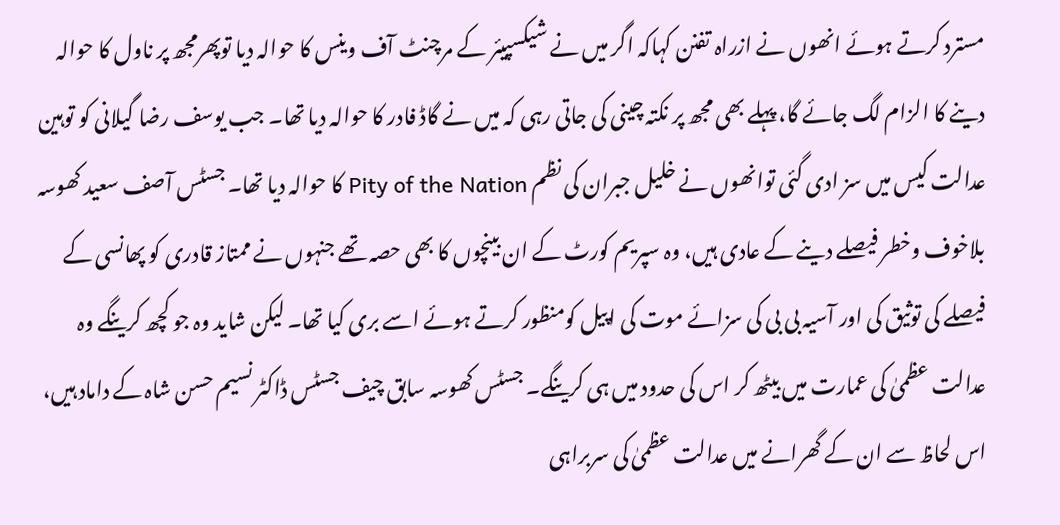مسترد کرتے ہوئے انھوں نے ازراہ تفنن کہاکہ اگر میں نے شیکسپیئر کے مرچنٹ آف وینس کا حوالہ دیا توپھرمجھ پر ناول کا حوالہ دینے کا الزام لگ جائے گا، پہلے بھی مجھ پر نکتہ چینی کی جاتی رہی کہ میں نے گاڈ فادر کا حوالہ دیا تھا۔ جب یوسف رضا گیلانی کو توہین عدالت کیس میں سز ادی گئی توانھوں نے خلیل جبران کی نظم Pity of the Nation کا حوالہ دیا تھا۔ جسٹس آصف سعید کھوسہ بلاخوف وخطر فیصلے دینے کے عادی ہیں، وہ سپریم کورٹ کے ان بینچوں کا بھی حصہ تھے جنہوں نے ممتاز قادری کو پھانسی کے فیصلے کی توثیق کی اور آسیہ بی بی کی سزائے موت کی اپیل کومنظور کرتے ہوئے اسے بری کیا تھا۔ لیکن شاید وہ جو کچھ کرینگے وہ عدالت عظمیٰ کی عمارت میں بیٹھ کر اس کی حدود میں ہی کرینگے۔ جسٹس کھوسہ سابق چیف جسٹس ڈاکٹر نسیم حسن شاہ کے داماد ہیں، اس لحاظ سے ان کے گھرانے میں عدالت عظمیٰ کی سربراہی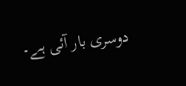دوسری بار آئی ہے۔